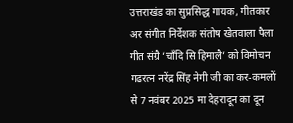उत्तराखंड का सुप्रसिद्ध गायक, गीतकार अर संगीत निर्देशक संतोष खेतवाला पैला गीत संग्रै ‘चॉंदि सि हिमालै’ को विमोचन गढरत्न नरेंद्र सिंह नेगी जी का कर-कमलों से 7 नवंबर 2025 मा देहरादून का दून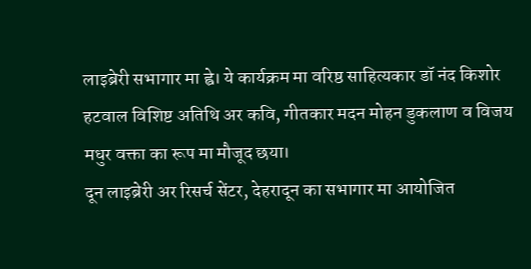लाइब्रेरी सभागार मा ह्वे। ये कार्यक्रम मा वरिष्ठ साहित्यकार डॉ नंद किशोर हटवाल विशिष्ट अतिथि अर कवि, गीतकार मदन मोहन डुकलाण व विजय मधुर वक्ता का रूप मा मौजूद छया।
दून लाइब्रेरी अर रिसर्च सेंटर, देहरादून का सभागार मा आयोजित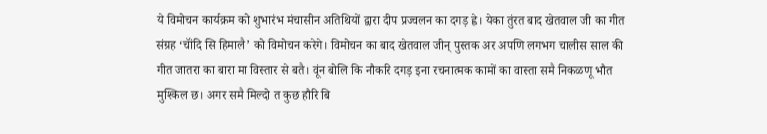ये विमोचन कार्यक्रम को शुभारंभ मंचासीन अतिथियों द्वारा दीप प्रज्वलन का दगड़ ह्वे। येका तुंरत बाद खेतवाल जी का गीत संग्रह ‘चॉंदि सि हिमालै’ को विमोचन करेगे। विमोचन का बाद खेतवाल जीन् पुस्तक अर अपणि लगभग चालीस साल की गीत जातरा का बारा मा विस्तार से बतै। वूंन बोलि कि नौकरि दगड़ इना रचनात्मक कामों का वास्ता समै निकळणू भौत मुश्किल छ। अगर समै मिल्दो त कुछ हौरि बि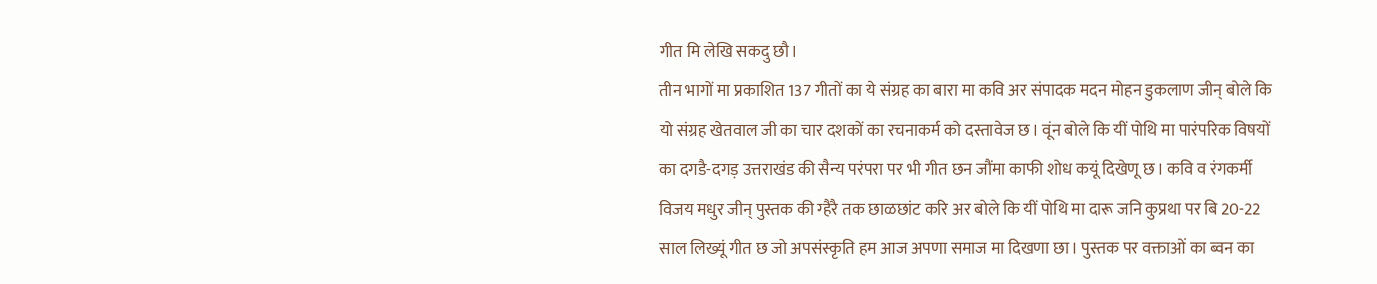गीत मि लेखि सकदु छौ।
तीन भागों मा प्रकाशित 137 गीतों का ये संग्रह का बारा मा कवि अर संपादक मदन मोहन डुकलाण जीन् बोले कि यो संग्रह खेतवाल जी का चार दशकों का रचनाकर्म को दस्तावेज छ। वूंन बोले कि यीं पोथि मा पारंपरिक विषयों का दगडै-दगड़ उत्तराखंड की सैन्य परंपरा पर भी गीत छन जौंमा काफी शोध कयूं दिखेणू छ। कवि व रंगकर्मी विजय मधुर जीन् पुस्तक की ग्हैरै तक छाळछांट करि अर बोले कि यीं पोथि मा दारू जनि कुप्रथा पर बि 20-22 साल लिख्यूं गीत छ जो अपसंस्कृति हम आज अपणा समाज मा दिखणा छा। पुस्तक पर वक्ताओं का ब्वन का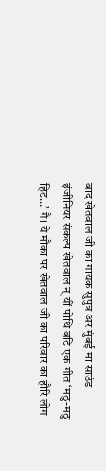बाद खेतवाल जी का गायक सुपुत्र अर मुंबई मा साउंड इंजीनियर संकल्प खेतवाल न् यीं पोथि बटि एक गीत ‘मठु-मठु हिट…’ गै। ये मौका पर खेतवाल जी का परिवार का हौरि लोग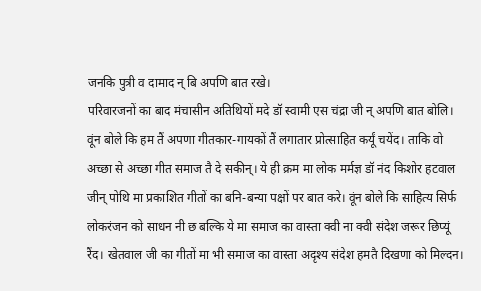जनकि पुत्री व दामाद न् बि अपणि बात रखे।
परिवारजनों का बाद मंचासीन अतिथियों मदे डॉ स्वामी एस चंद्रा जी न् अपणि बात बोलि। वूंन बोले कि हम तैं अपणा गीतकार-गायकों तैं लगातार प्रोत्साहित कर्यूं चयेंद। ताकि वो अच्छा से अच्छा गीत समाज तै दे सकीन्। ये ही क्रम मा लोक मर्मज्ञ डॉ नंद किशोर हटवाल जीन् पोथि मा प्रकाशित गीतों का बनि-बन्या पक्षों पर बात करे। वूंन बोले कि साहित्य सिर्फ लोकरंजन को साधन नी छ बल्कि ये मा समाज का वास्ता क्वी ना क्वी संदेश जरूर छिप्यूं रैंद। खेतवाल जी का गीतों मा भी समाज का वास्ता अदृश्य संदेश हमतै दिखणा को मिल्दन।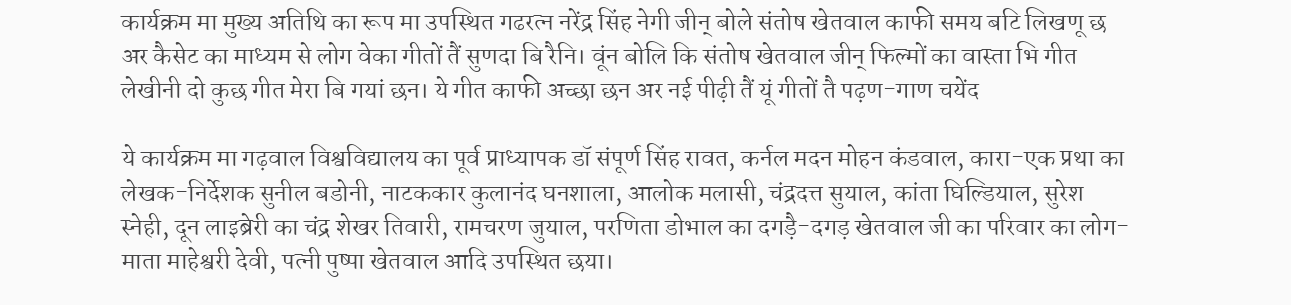कार्यक्रम मा मुख्य अतिथि का रूप मा उपस्थित गढरत्न नरेंद्र सिंह नेगी जीन् बोले संतोष खेतवाल काफी समय बटि लिखणू छ अर कैसेट का माध्यम से लोग वेका गीतों तैं सुणदा बि रैनि। वूंन बोलि कि संतोष खेतवाल जीन् फिल्मों का वास्ता भि गीत लेखीनी दो कुछ गीत मेरा बि गयां छन। ये गीत काफी अच्छा छन अर नई पीढ़ी तैं यूं गीतों तै पढ़ण-गाण चयेंद

ये कार्यक्रम मा गढ़वाल विश्वविद्यालय का पूर्व प्राध्यापक डॉ संपूर्ण सिंह रावत, कर्नल मदन मोहन कंडवाल, कारा-एक प्रथा का लेखक-निर्देशक सुनील बडोनी, नाटककार कुलानंद घनशाला, आलोक मलासी, चंद्रदत्त सुयाल, कांता घिल्डियाल, सुरेश स्नेही, दून लाइब्रेरी का चंद्र शेखर तिवारी, रामचरण जुयाल, परणिता डोभाल का दगड़ै-दगड़ खेतवाल जी का परिवार का लोग- माता माहेश्वरी देवी, पत्नी पुष्पा खेतवाल आदि उपस्थित छया।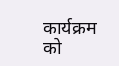कार्यक्रम को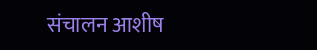संचालन आशीष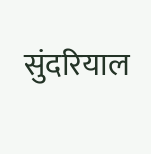सुंदरियाल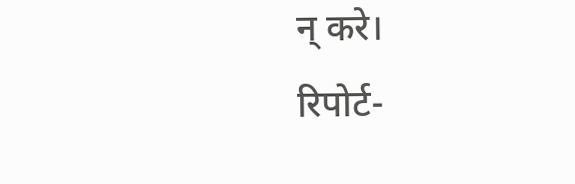न् करे।
रिपोर्ट-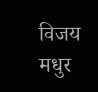विजय मधुर